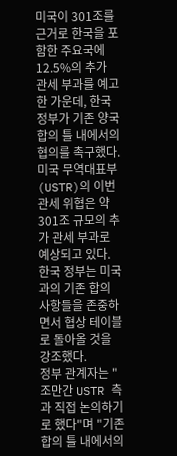미국이 301조를 근거로 한국을 포함한 주요국에 12.5%의 추가 관세 부과를 예고한 가운데, 한국 정부가 기존 양국 합의 틀 내에서의 협의를 촉구했다.
미국 무역대표부(USTR)의 이번 관세 위협은 약 301조 규모의 추가 관세 부과로 예상되고 있다. 한국 정부는 미국과의 기존 합의 사항들을 존중하면서 협상 테이블로 돌아올 것을 강조했다.
정부 관계자는 "조만간 USTR 측과 직접 논의하기로 했다"며 "기존 합의 틀 내에서의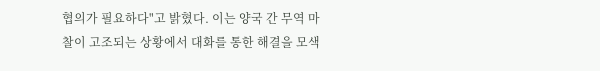협의가 필요하다"고 밝혔다. 이는 양국 간 무역 마찰이 고조되는 상황에서 대화를 통한 해결을 모색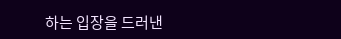하는 입장을 드러낸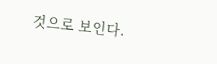것으로 보인다.